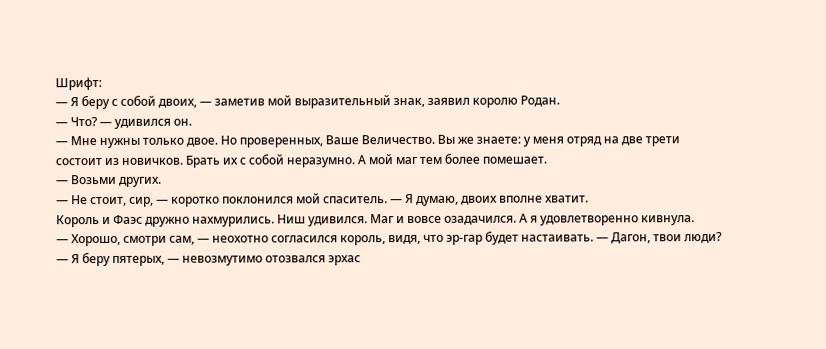Шрифт:
— Я беру с собой двоих, — заметив мой выразительный знак, заявил королю Родан.
— Что? — удивился он.
— Мне нужны только двое. Но проверенных, Ваше Величество. Вы же знаете: у меня отряд на две трети состоит из новичков. Брать их с собой неразумно. А мой маг тем более помешает.
— Возьми других.
— Не стоит, сир, — коротко поклонился мой спаситель. — Я думаю, двоих вполне хватит.
Король и Фаэс дружно нахмурились. Ниш удивился. Маг и вовсе озадачился. А я удовлетворенно кивнула.
— Хорошо, смотри сам, — неохотно согласился король, видя, что эр-гар будет настаивать. — Дагон, твои люди?
— Я беру пятерых, — невозмутимо отозвался эрхас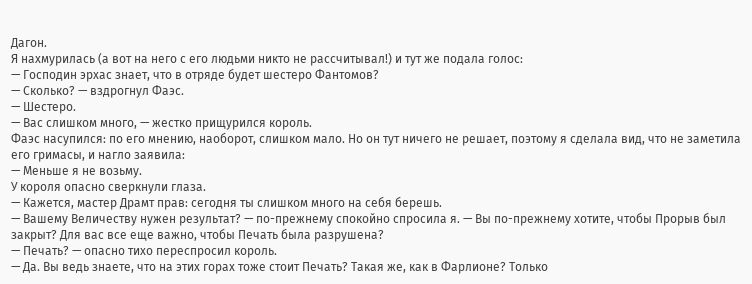Дагон.
Я нахмурилась (а вот на него с его людьми никто не рассчитывал!) и тут же подала голос:
— Господин эрхас знает, что в отряде будет шестеро Фантомов?
— Сколько? — вздрогнул Фаэс.
— Шестеро.
— Вас слишком много, — жестко прищурился король.
Фаэс насупился: по его мнению, наоборот, слишком мало. Но он тут ничего не решает, поэтому я сделала вид, что не заметила его гримасы, и нагло заявила:
— Меньше я не возьму.
У короля опасно сверкнули глаза.
— Кажется, мастер Драмт прав: сегодня ты слишком много на себя берешь.
— Вашему Величеству нужен результат? — по-прежнему спокойно спросила я. — Вы по-прежнему хотите, чтобы Прорыв был закрыт? Для вас все еще важно, чтобы Печать была разрушена?
— Печать? — опасно тихо переспросил король.
— Да. Вы ведь знаете, что на этих горах тоже стоит Печать? Такая же, как в Фарлионе? Только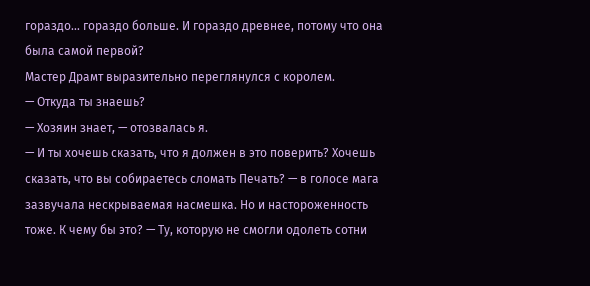гораздо… гораздо больше. И гораздо древнее, потому что она была самой первой?
Мастер Драмт выразительно переглянулся с королем.
— Откуда ты знаешь?
— Хозяин знает, — отозвалась я.
— И ты хочешь сказать, что я должен в это поверить? Хочешь сказать, что вы собираетесь сломать Печать? — в голосе мага зазвучала нескрываемая насмешка. Но и настороженность тоже. К чему бы это? — Ту, которую не смогли одолеть сотни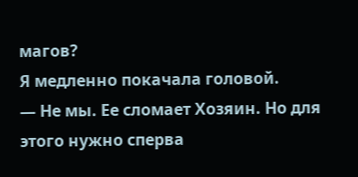магов?
Я медленно покачала головой.
— Не мы. Ее сломает Хозяин. Но для этого нужно сперва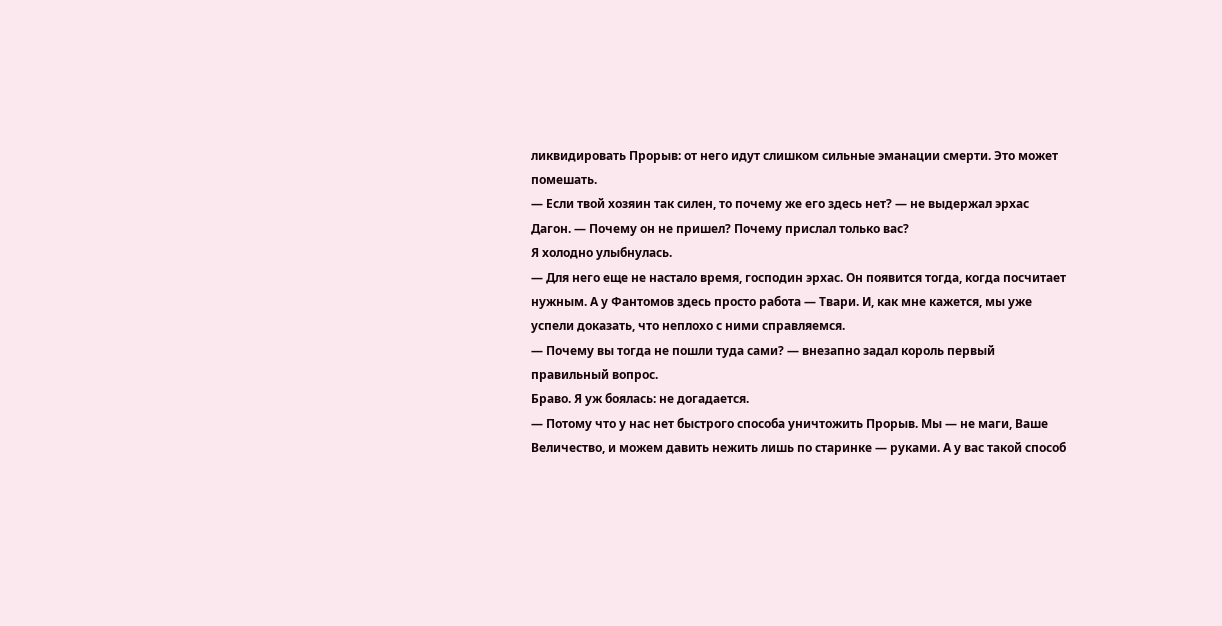ликвидировать Прорыв: от него идут слишком сильные эманации смерти. Это может помешать.
— Если твой хозяин так силен, то почему же его здесь нет? — не выдержал эрхас Дагон. — Почему он не пришел? Почему прислал только вас?
Я холодно улыбнулась.
— Для него еще не настало время, господин эрхас. Он появится тогда, когда посчитает нужным. А у Фантомов здесь просто работа — Твари. И, как мне кажется, мы уже успели доказать, что неплохо с ними справляемся.
— Почему вы тогда не пошли туда сами? — внезапно задал король первый правильный вопрос.
Браво. Я уж боялась: не догадается.
— Потому что у нас нет быстрого способа уничтожить Прорыв. Мы — не маги, Ваше Величество, и можем давить нежить лишь по старинке — руками. А у вас такой способ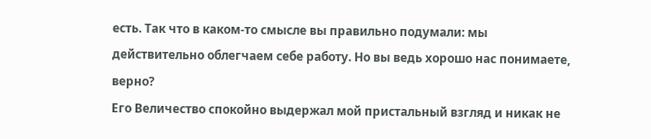есть. Так что в каком-то смысле вы правильно подумали: мы действительно облегчаем себе работу. Но вы ведь хорошо нас понимаете, верно?
Его Величество спокойно выдержал мой пристальный взгляд и никак не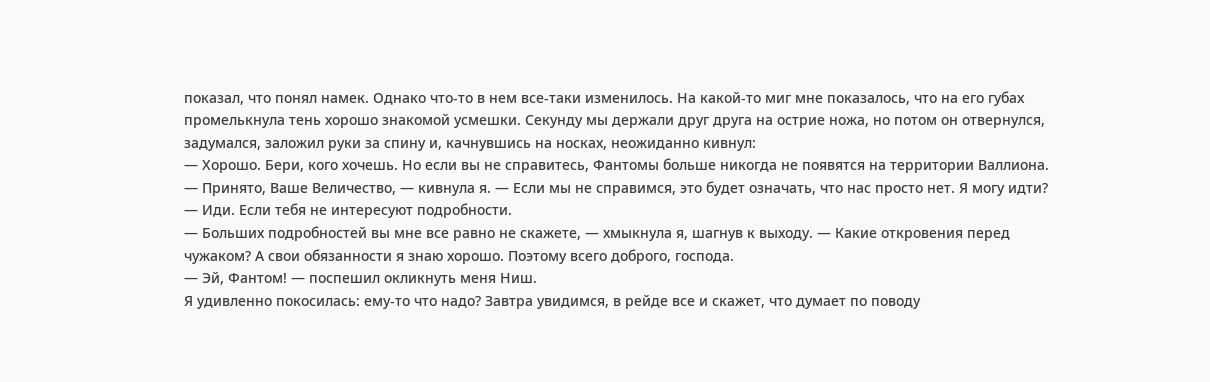показал, что понял намек. Однако что-то в нем все-таки изменилось. На какой-то миг мне показалось, что на его губах промелькнула тень хорошо знакомой усмешки. Секунду мы держали друг друга на острие ножа, но потом он отвернулся, задумался, заложил руки за спину и, качнувшись на носках, неожиданно кивнул:
— Хорошо. Бери, кого хочешь. Но если вы не справитесь, Фантомы больше никогда не появятся на территории Валлиона.
— Принято, Ваше Величество, — кивнула я. — Если мы не справимся, это будет означать, что нас просто нет. Я могу идти?
— Иди. Если тебя не интересуют подробности.
— Больших подробностей вы мне все равно не скажете, — хмыкнула я, шагнув к выходу. — Какие откровения перед чужаком? А свои обязанности я знаю хорошо. Поэтому всего доброго, господа.
— Эй, Фантом! — поспешил окликнуть меня Ниш.
Я удивленно покосилась: ему-то что надо? Завтра увидимся, в рейде все и скажет, что думает по поводу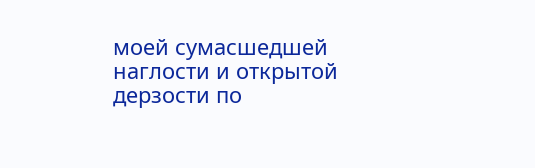моей сумасшедшей наглости и открытой дерзости по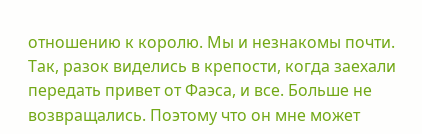отношению к королю. Мы и незнакомы почти. Так, разок виделись в крепости, когда заехали передать привет от Фаэса, и все. Больше не возвращались. Поэтому что он мне может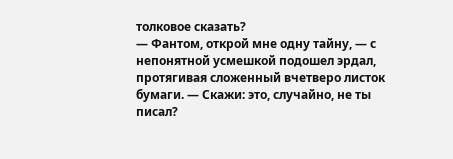толковое сказать?
— Фантом, открой мне одну тайну, — с непонятной усмешкой подошел эрдал, протягивая сложенный вчетверо листок бумаги. — Скажи: это, случайно, не ты писал?